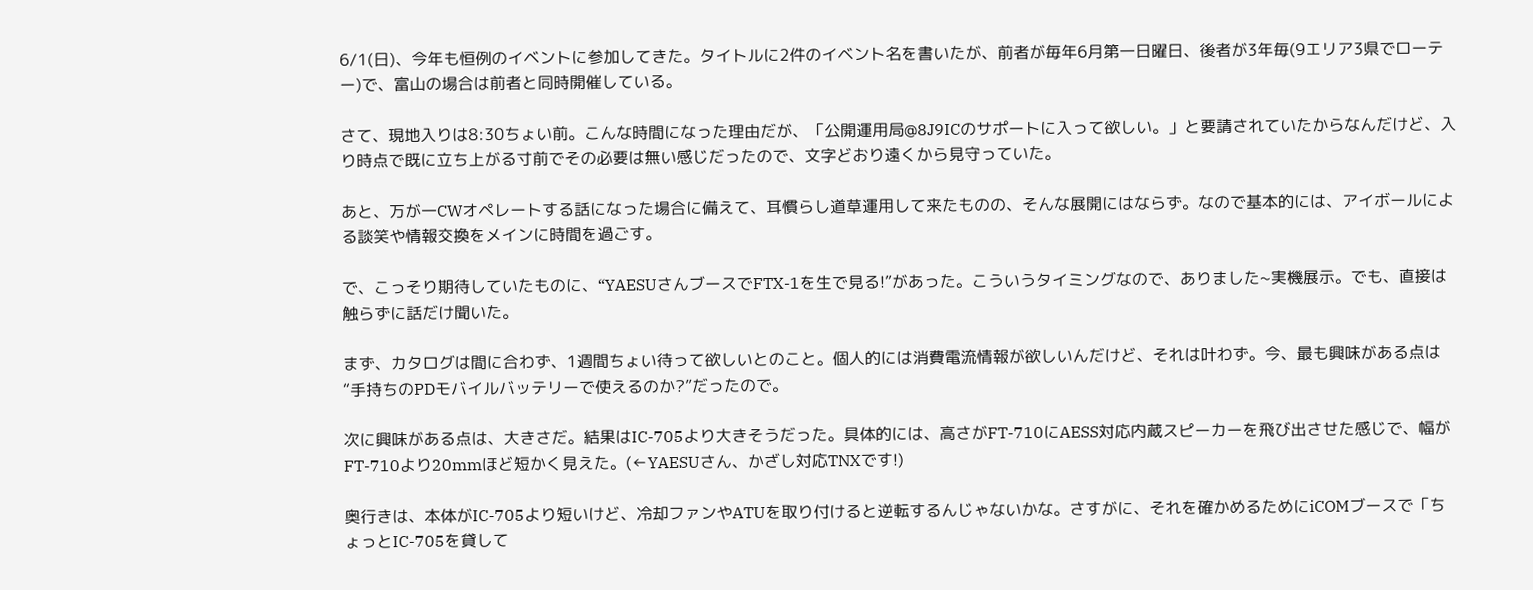6/1(日)、今年も恒例のイベントに参加してきた。タイトルに2件のイベント名を書いたが、前者が毎年6月第一日曜日、後者が3年毎(9エリア3県でローテー)で、富山の場合は前者と同時開催している。

さて、現地入りは8:30ちょい前。こんな時間になった理由だが、「公開運用局@8J9ICのサポートに入って欲しい。」と要請されていたからなんだけど、入り時点で既に立ち上がる寸前でその必要は無い感じだったので、文字どおり遠くから見守っていた。

あと、万が一CWオペレートする話になった場合に備えて、耳慣らし道草運用して来たものの、そんな展開にはならず。なので基本的には、アイボールによる談笑や情報交換をメインに時間を過ごす。

で、こっそり期待していたものに、“YAESUさんブースでFTX-1を生で見る!”があった。こういうタイミングなので、ありました~実機展示。でも、直接は触らずに話だけ聞いた。

まず、カタログは間に合わず、1週間ちょい待って欲しいとのこと。個人的には消費電流情報が欲しいんだけど、それは叶わず。今、最も興味がある点は“手持ちのPDモバイルバッテリーで使えるのか?”だったので。

次に興味がある点は、大きさだ。結果はIC-705より大きそうだった。具体的には、高さがFT-710にAESS対応内蔵スピーカーを飛び出させた感じで、幅がFT-710より20mmほど短かく見えた。(←YAESUさん、かざし対応TNXです!)

奥行きは、本体がIC-705より短いけど、冷却ファンやATUを取り付けると逆転するんじゃないかな。さすがに、それを確かめるためにiCOMブースで「ちょっとIC-705を貸して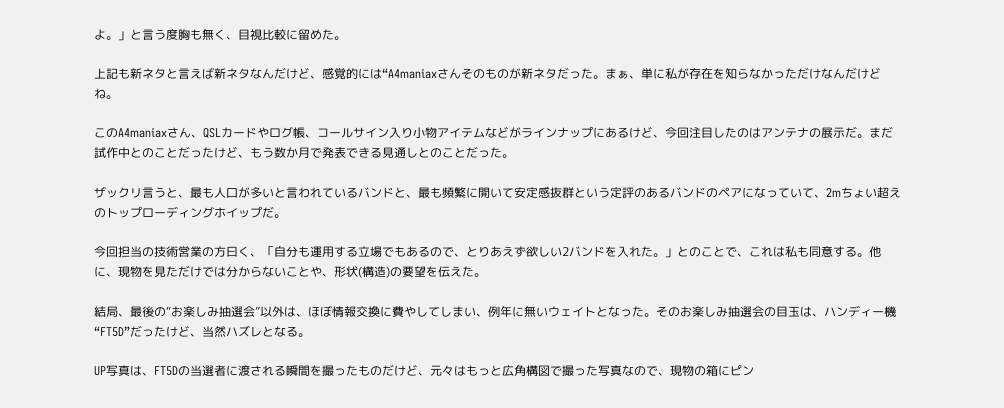よ。」と言う度胸も無く、目視比較に留めた。

上記も新ネタと言えば新ネタなんだけど、感覚的には“A4maniaxさんそのものが新ネタだった。まぁ、単に私が存在を知らなかっただけなんだけどね。

このA4maniaxさん、QSLカードやログ帳、コールサイン入り小物アイテムなどがラインナップにあるけど、今回注目したのはアンテナの展示だ。まだ試作中とのことだったけど、もう数か月で発表できる見通しとのことだった。

ザックリ言うと、最も人口が多いと言われているバンドと、最も頻繁に開いて安定感抜群という定評のあるバンドのペアになっていて、2mちょい超えのトップローディングホイップだ。

今回担当の技術営業の方曰く、「自分も運用する立場でもあるので、とりあえず欲しい2バンドを入れた。」とのことで、これは私も同意する。他に、現物を見ただけでは分からないことや、形状(構造)の要望を伝えた。

結局、最後の“お楽しみ抽選会”以外は、ほぼ情報交換に費やしてしまい、例年に無いウェイトとなった。そのお楽しみ抽選会の目玉は、ハンディー機“FT5D”だったけど、当然ハズレとなる。

UP写真は、FT5Dの当選者に渡される瞬間を撮ったものだけど、元々はもっと広角構図で撮った写真なので、現物の箱にピン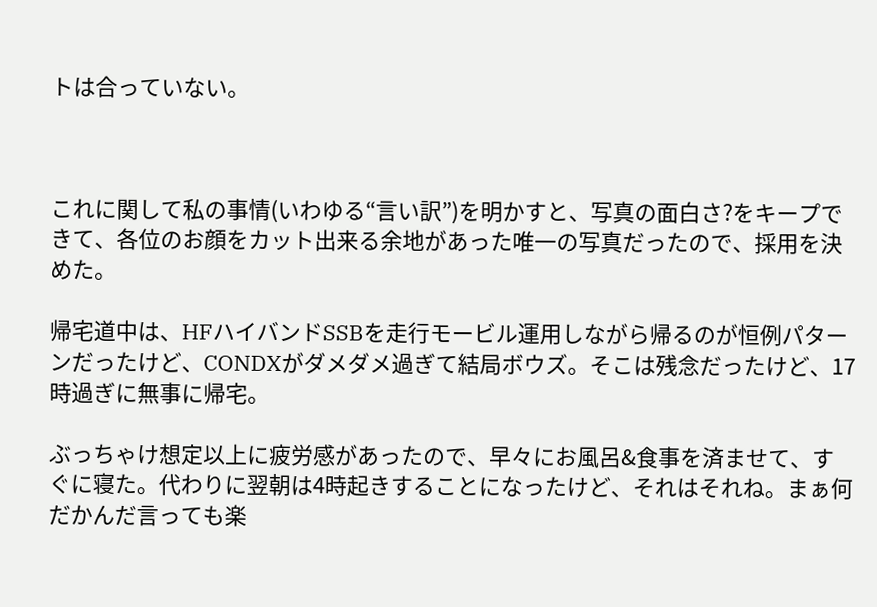トは合っていない。



これに関して私の事情(いわゆる“言い訳”)を明かすと、写真の面白さ?をキープできて、各位のお顔をカット出来る余地があった唯一の写真だったので、採用を決めた。

帰宅道中は、HFハイバンドSSBを走行モービル運用しながら帰るのが恒例パターンだったけど、CONDXがダメダメ過ぎて結局ボウズ。そこは残念だったけど、17時過ぎに無事に帰宅。

ぶっちゃけ想定以上に疲労感があったので、早々にお風呂&食事を済ませて、すぐに寝た。代わりに翌朝は4時起きすることになったけど、それはそれね。まぁ何だかんだ言っても楽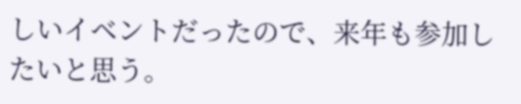しいイベントだったので、来年も参加したいと思う。